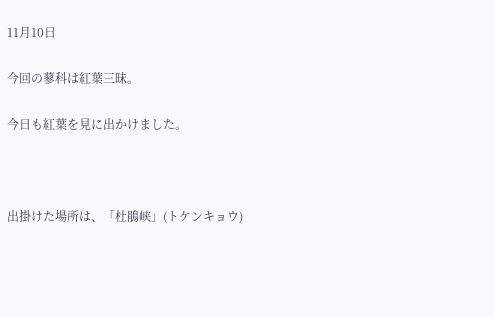11月10日

今回の蓼科は紅葉三昧。

今日も紅葉を見に出かけました。



出掛けた場所は、「杜鵑峡」(トケンキョウ)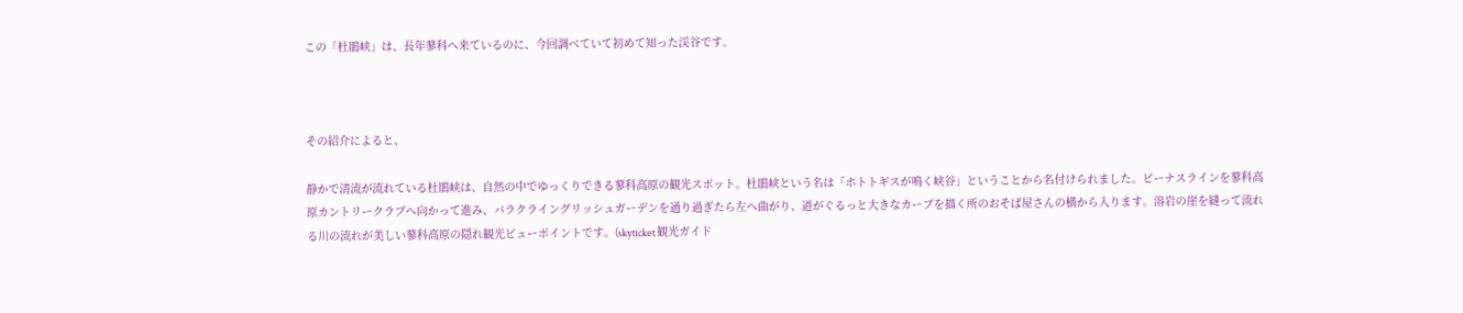この「杜鵑峡」は、長年蓼科へ来ているのに、今回調べていて初めて知った渓谷です。



その紹介によると、

静かで清流が流れている杜鵑峡は、自然の中でゆっくりできる蓼科高原の観光スポット。杜鵑峡という名は「ホトトギスが鳴く峡谷」ということから名付けられました。ビーナスラインを蓼科高原カントリークラブへ向かって進み、バラクライングリッシュガーデンを通り過ぎたら左へ曲がり、道がぐるっと大きなカーブを描く所のおそば屋さんの横から入ります。溶岩の崖を縫って流れる川の流れが美しい蓼科高原の隠れ観光ビューポイントです。(skyticket 観光ガイド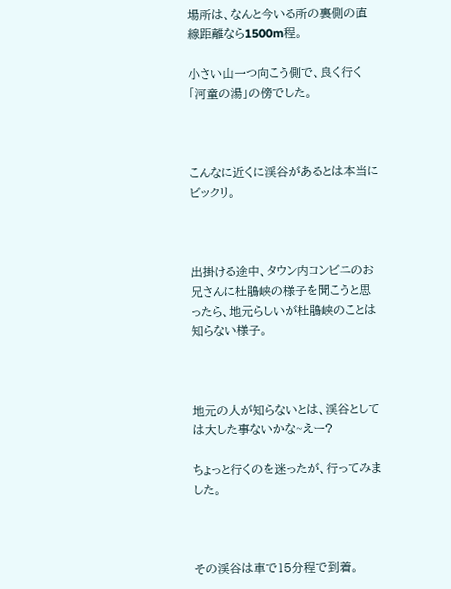場所は、なんと今いる所の裏側の直線距離なら1500m程。

小さい山一つ向こう側で、良く行く「河童の湯」の傍でした。



こんなに近くに渓谷があるとは本当にビックリ。



出掛ける途中、タウン内コンビニのお兄さんに杜鵑峡の様子を聞こうと思ったら、地元らしいが杜鵑峡のことは知らない様子。



地元の人が知らないとは、渓谷としては大した事ないかな~えー?

ちょっと行くのを迷ったが、行ってみました。



その渓谷は車で15分程で到着。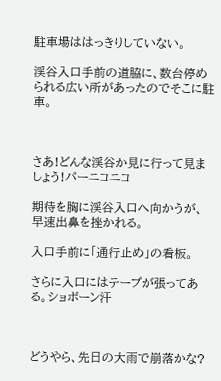駐車場ははっきりしていない。

渓谷入口手前の道脇に、数台停められる広い所があったのでそこに駐車。



さあ!どんな渓谷か見に行って見ましょう!パーニコニコ

期待を胸に渓谷入口へ向かうが、早速出鼻を挫かれる。

入口手前に「通行止め」の看板。

さらに入口にはテープが張ってある。ショボーン汗



どうやら、先日の大雨で崩落かな?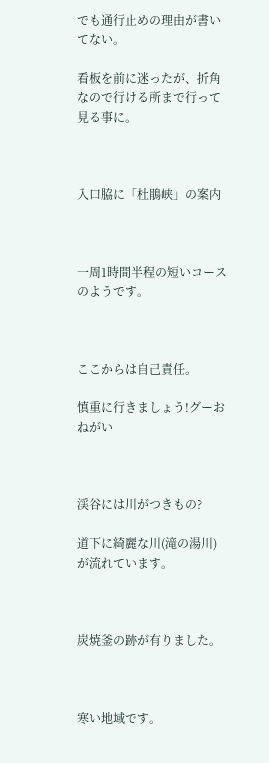でも通行止めの理由が書いてない。

看板を前に迷ったが、折角なので行ける所まで行って見る事に。



入口脇に「杜鵑峡」の案内



一周1時間半程の短いコースのようです。



ここからは自己責任。

慎重に行きましょう!グーおねがい



渓谷には川がつきもの?

道下に綺麗な川(滝の湯川)が流れています。



炭焼釜の跡が有りました。



寒い地域です。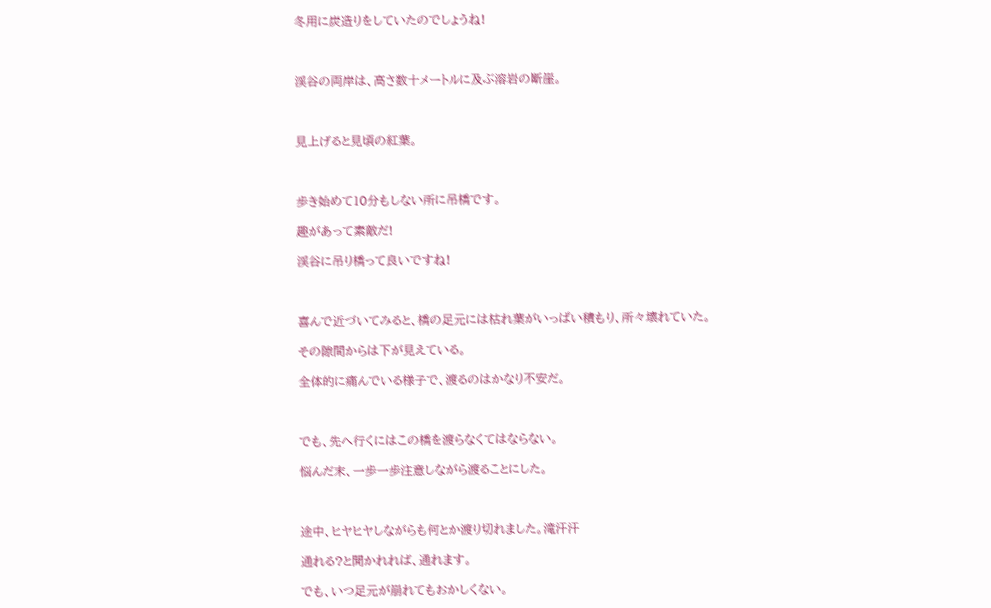冬用に炭造りをしていたのでしょうね!



渓谷の両岸は、高さ数十メートルに及ぶ溶岩の断崖。



見上げると見頃の紅葉。



歩き始めて10分もしない所に吊橋です。

趣があって素敵だ!

渓谷に吊り橋って良いですね!



喜んで近づいてみると、橋の足元には枯れ葉がいっぱい積もり、所々壊れていた。

その隙間からは下が見えている。

全体的に痛んでいる様子で、渡るのはかなり不安だ。



でも、先へ行くにはこの橋を渡らなくてはならない。

悩んだ末、一歩一歩注意しながら渡ることにした。



途中、ヒヤヒヤしながらも何とか渡り切れました。滝汗汗

通れる?と聞かれれば、通れます。

でも、いつ足元が崩れてもおかしくない。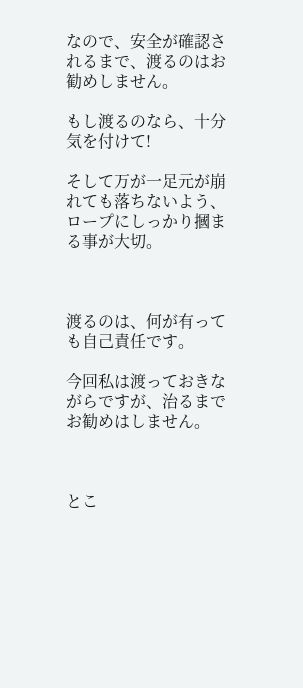なので、安全が確認されるまで、渡るのはお勧めしません。

もし渡るのなら、十分気を付けて!

そして万が一足元が崩れても落ちないよう、ロープにしっかり摑まる事が大切。



渡るのは、何が有っても自己責任です。

今回私は渡っておきながらですが、治るまでお勧めはしません。



とこ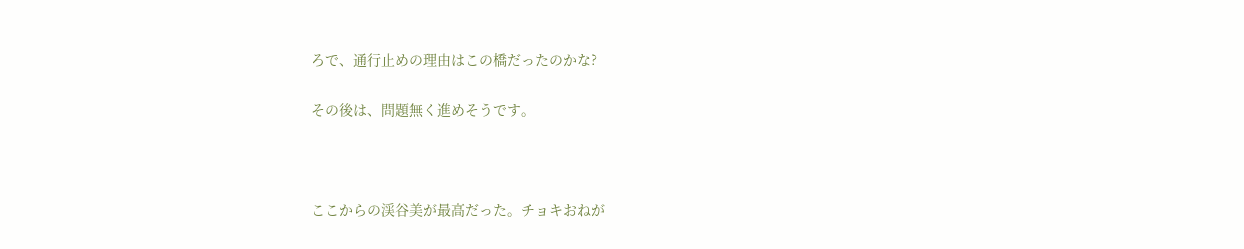ろで、通行止めの理由はこの橋だったのかな?

その後は、問題無く進めそうです。



ここからの渓谷美が最高だった。チョキおねが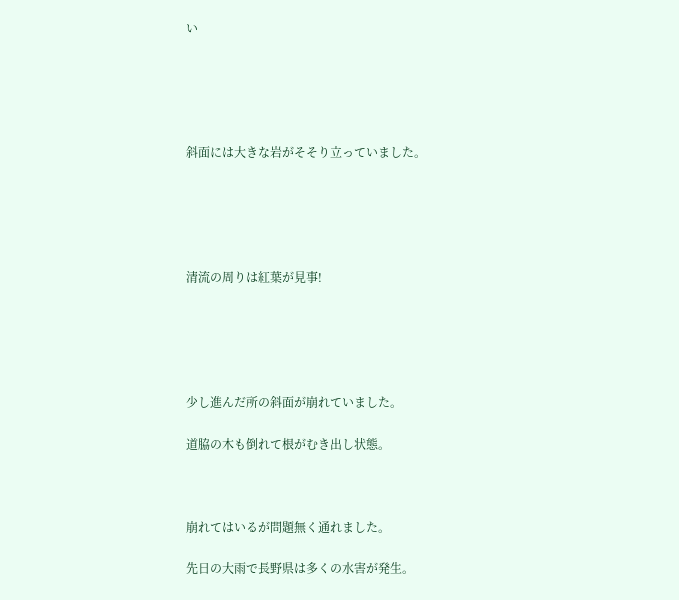い





斜面には大きな岩がそそり立っていました。





清流の周りは紅葉が見事!





少し進んだ所の斜面が崩れていました。

道脇の木も倒れて根がむき出し状態。



崩れてはいるが問題無く通れました。

先日の大雨で長野県は多くの水害が発生。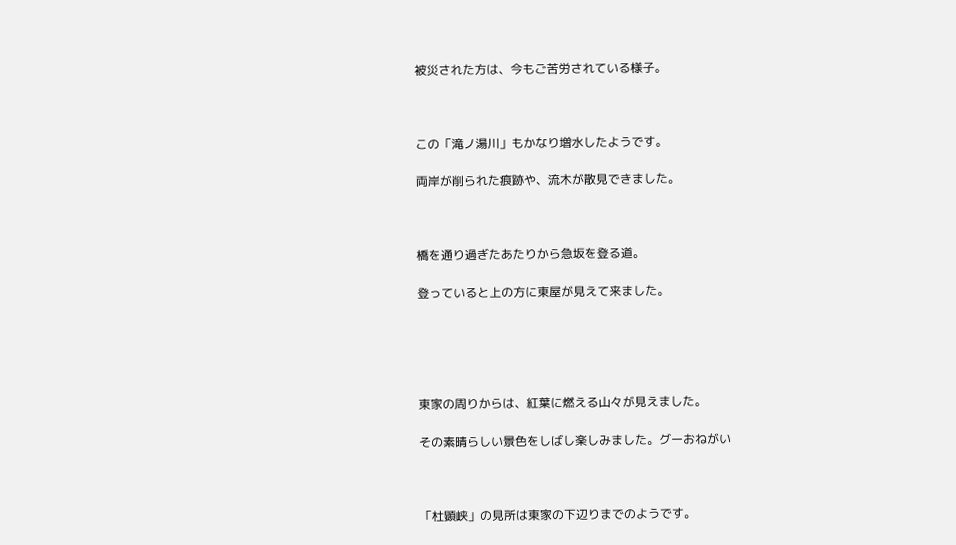被災された方は、今もご苦労されている様子。



この「滝ノ湯川」もかなり増水したようです。

両岸が削られた痕跡や、流木が散見できました。



橋を通り過ぎたあたりから急坂を登る道。

登っていると上の方に東屋が見えて来ました。





東家の周りからは、紅葉に燃える山々が見えました。

その素晴らしい景色をしばし楽しみました。グーおねがい



「杜顕峡」の見所は東家の下辺りまでのようです。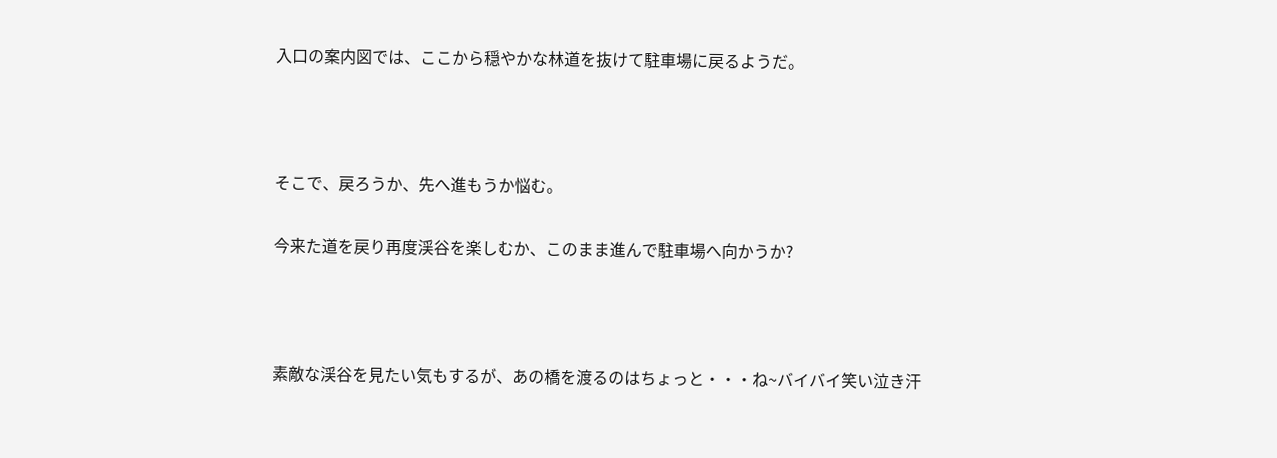入口の案内図では、ここから穏やかな林道を抜けて駐車場に戻るようだ。



そこで、戻ろうか、先へ進もうか悩む。

今来た道を戻り再度渓谷を楽しむか、このまま進んで駐車場へ向かうか?



素敵な渓谷を見たい気もするが、あの橋を渡るのはちょっと・・・ね~バイバイ笑い泣き汗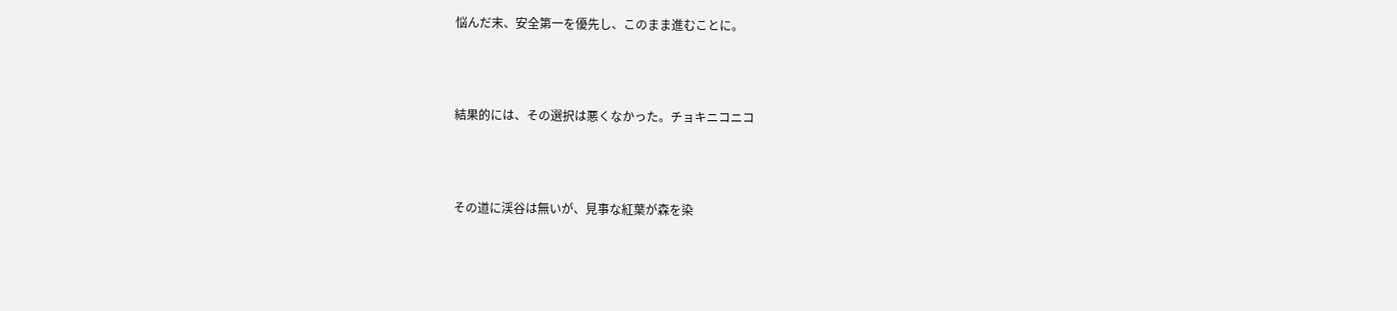悩んだ末、安全第一を優先し、このまま進むことに。



結果的には、その選択は悪くなかった。チョキニコニコ



その道に渓谷は無いが、見事な紅葉が森を染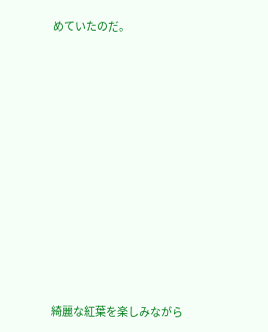めていたのだ。











綺麗な紅葉を楽しみながら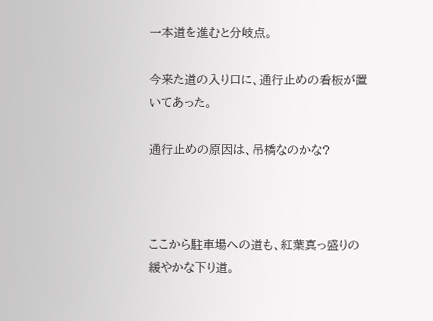一本道を進むと分岐点。

今来た道の入り口に、通行止めの看板が置いてあった。

通行止めの原因は、吊橋なのかな?



ここから駐車場への道も、紅葉真っ盛りの緩やかな下り道。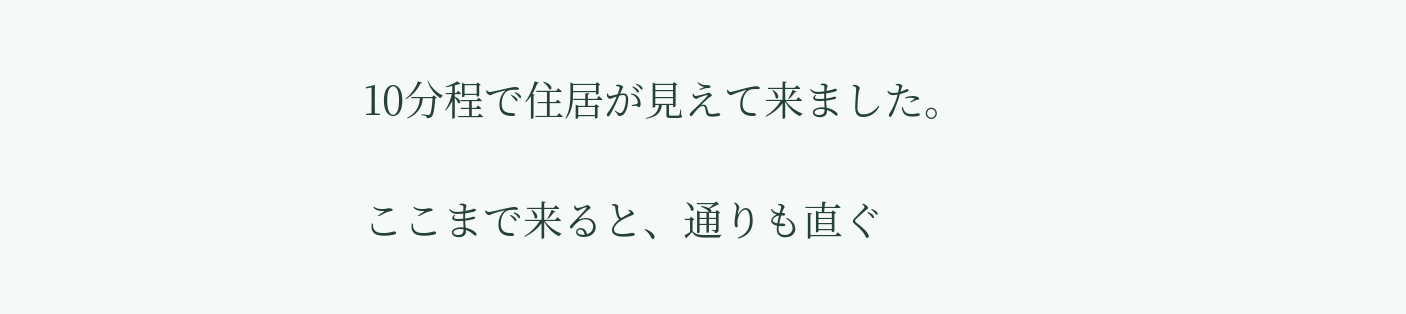10分程で住居が見えて来ました。

ここまで来ると、通りも直ぐ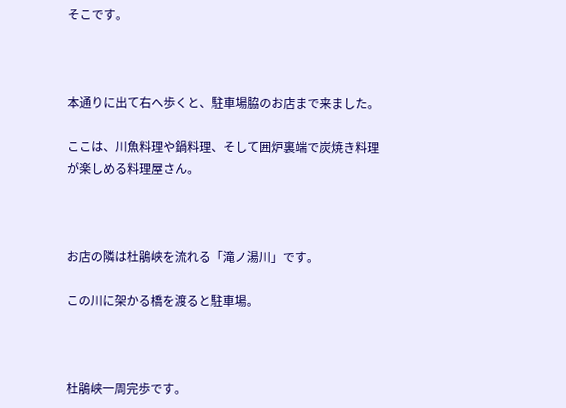そこです。



本通りに出て右へ歩くと、駐車場脇のお店まで来ました。

ここは、川魚料理や鍋料理、そして囲炉裏端で炭焼き料理が楽しめる料理屋さん。



お店の隣は杜鵑峡を流れる「滝ノ湯川」です。

この川に架かる橋を渡ると駐車場。



杜鵑峡一周完歩です。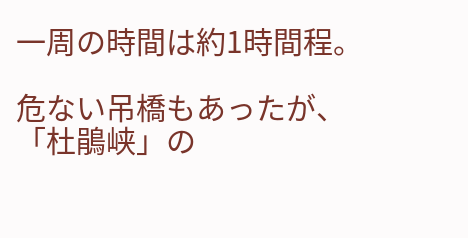一周の時間は約1時間程。

危ない吊橋もあったが、「杜鵑峡」の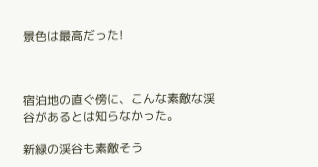景色は最高だった!



宿泊地の直ぐ傍に、こんな素敵な渓谷があるとは知らなかった。

新緑の渓谷も素敵そう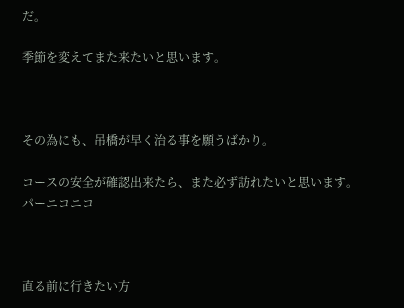だ。

季節を変えてまた来たいと思います。



その為にも、吊橋が早く治る事を願うばかり。

コースの安全が確認出来たら、また必ず訪れたいと思います。パーニコニコ



直る前に行きたい方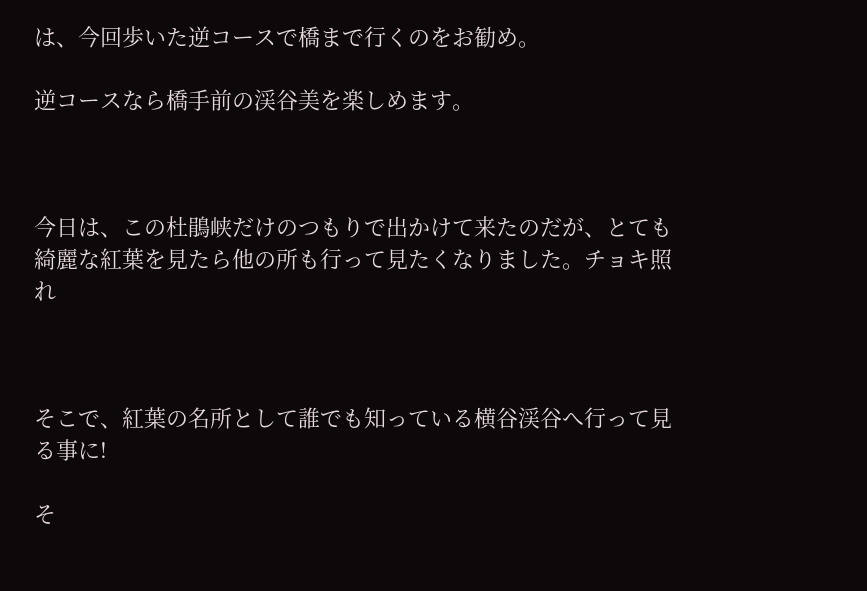は、今回歩いた逆コースで橋まで行くのをお勧め。

逆コースなら橋手前の渓谷美を楽しめます。



今日は、この杜鵑峡だけのつもりで出かけて来たのだが、とても綺麗な紅葉を見たら他の所も行って見たくなりました。チョキ照れ



そこで、紅葉の名所として誰でも知っている横谷渓谷へ行って見る事に!

そ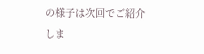の様子は次回でご紹介しま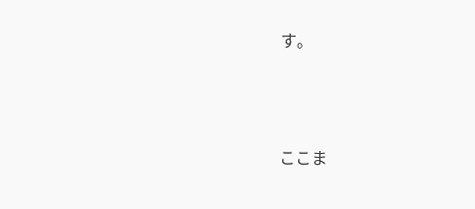す。





ここま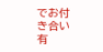でお付き合い有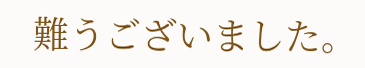難うございました。